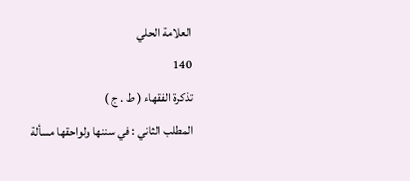العلامة الحلي
140
تذكرة الفقهاء ( ط . ج )
المطلب الثاني : في سننها ولواحقها مسألة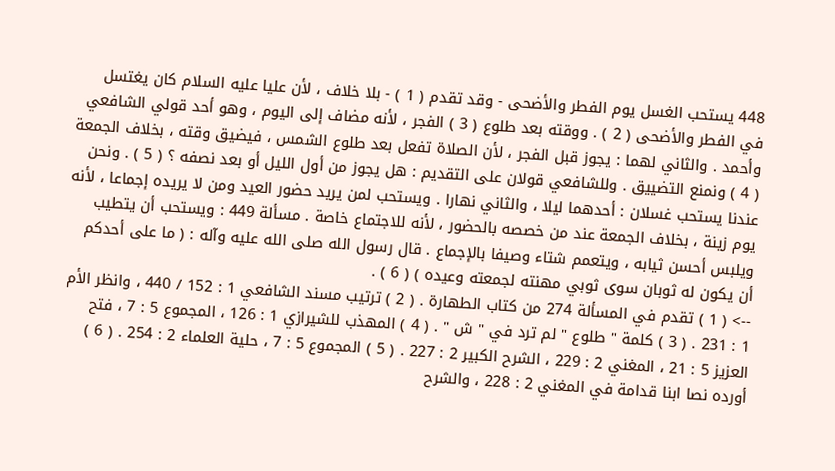448 يستحب الغسل يوم الفطر والأضحى - وقد تقدم ( 1 ) - بلا خلاف ، لأن عليا عليه السلام كان يغتسل في الفطر والأضحى ( 2 ) . ووقته بعد طلوع ( 3 ) الفجر ، لأنه مضاف إلى اليوم ، وهو أحد قولي الشافعي وأحمد . والثاني لهما : يجوز قبل الفجر ، لأن الصلاة تفعل بعد طلوع الشمس ، فيضيق وقته ، بخلاف الجمعة ( 4 ) ونمنع التضييق . وللشافعي قولان على التقديم : هل يجوز من أول الليل أو بعد نصفه ؟ ( 5 ) . ونحن عندنا يستحب غسلان : أحدهما ليلا ، والثاني نهارا . ويستحب لمن يريد حضور العيد ومن لا يريده إجماعا ، لأنه يوم زينة ، بخلاف الجمعة عند من خصصه بالحضور ، لأنه للاجتماع خاصة . مسألة 449 : ويستحب أن يتطيب ويلبس أحسن ثيابه ، ويتعمم شتاء وصيفا بالإجماع . قال رسول الله صلى الله عليه وآله : ( ما على أحدكم أن يكون له ثوبان سوى ثوبي مهنته لجمعته وعيده ) ( 6 ) .
--> ( 1 ) تقدم في المسألة 274 من كتاب الطهارة . ( 2 ) ترتيب مسند الشافعي 1 : 152 / 440 ، وانظر الأم 1 : 231 . ( 3 ) كلمة " طلوع " لم ترد في " ش " . ( 4 ) المهذب للشيرازي 1 : 126 ، المجموع 5 : 7 ، فتح العزيز 5 : 21 ، المغني 2 : 229 ، الشرح الكبير 2 : 227 . ( 5 ) المجموع 5 : 7 ، حلية العلماء 2 : 254 . ( 6 ) أورده نصا ابنا قدامة في المغني 2 : 228 ، والشرح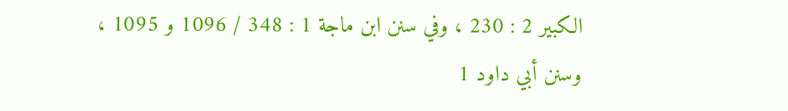الكبير 2 : 230 ، وفي سنن ابن ماجة 1 : 348 / 1096 و 1095 ، وسنن أبي داود 1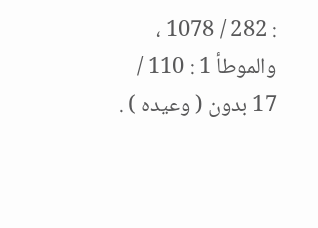: 282 / 1078 ، والموطأ 1 : 110 / 17 بدون ( وعيده ) .